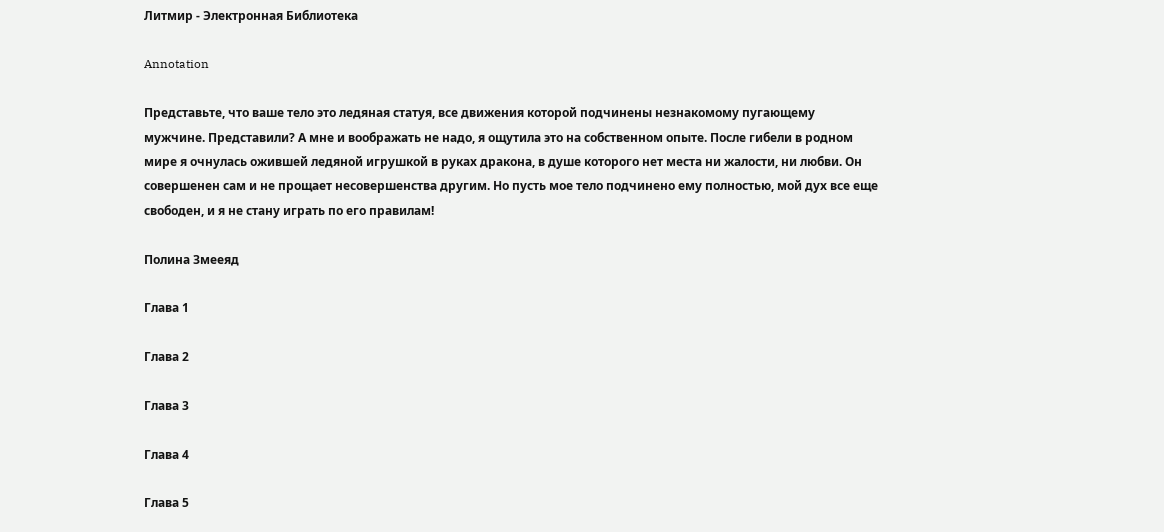Литмир - Электронная Библиотека

Annotation

Представьте, что ваше тело это ледяная статуя, все движения которой подчинены незнакомому пугающему мужчине. Представили? А мне и воображать не надо, я ощутила это на собственном опыте. После гибели в родном мире я очнулась ожившей ледяной игрушкой в руках дракона, в душе которого нет места ни жалости, ни любви. Он совершенен сам и не прощает несовершенства другим. Но пусть мое тело подчинено ему полностью, мой дух все еще свободен, и я не стану играть по его правилам!

Полина Змееяд

Глава 1

Глава 2

Глава 3

Глава 4

Глава 5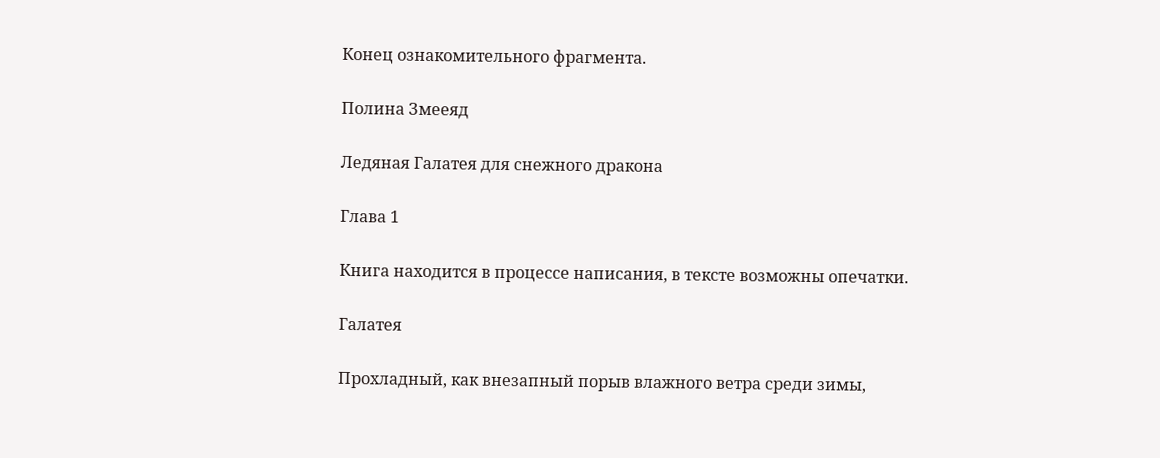Конец ознакомительного фрагмента.

Полина Змееяд

Ледяная Галатея для снежного дракона

Глава 1

Книга находится в процессе написания, в тексте возможны опечатки.

Галатея

Прохладный, как внезапный порыв влажного ветра среди зимы,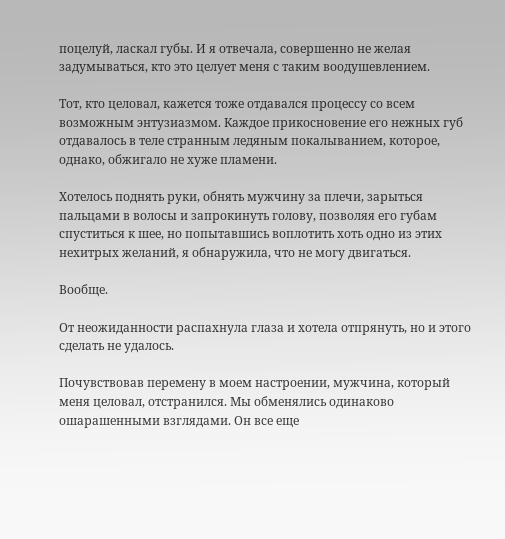поцелуй, ласкал губы. И я отвечала, совершенно не желая задумываться, кто это целует меня с таким воодушевлением.

Тот, кто целовал, кажется тоже отдавался процессу со всем возможным энтузиазмом. Каждое прикосновение его нежных губ отдавалось в теле странным ледяным покалыванием, которое, однако, обжигало не хуже пламени.

Хотелось поднять руки, обнять мужчину за плечи, зарыться пальцами в волосы и запрокинуть голову, позволяя его губам спуститься к шее, но попытавшись воплотить хоть одно из этих нехитрых желаний, я обнаружила, что не могу двигаться.

Вообще.

От неожиданности распахнула глаза и хотела отпрянуть, но и этого сделать не удалось.

Почувствовав перемену в моем настроении, мужчина, который меня целовал, отстранился. Мы обменялись одинаково ошарашенными взглядами. Он все еще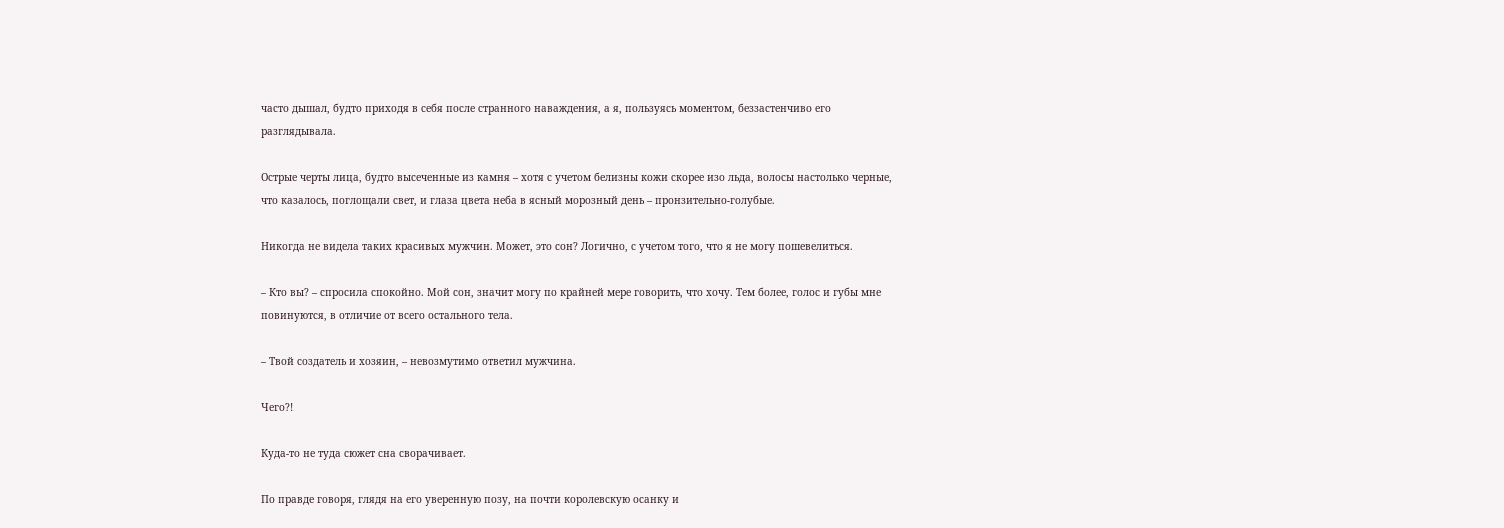часто дышал, будто приходя в себя после странного наваждения, а я, пользуясь моментом, беззастенчиво его разглядывала.

Острые черты лица, будто высеченные из камня – хотя с учетом белизны кожи скорее изо льда, волосы настолько черные, что казалось, поглощали свет, и глаза цвета неба в ясный морозный день – пронзительно-голубые.

Никогда не видела таких красивых мужчин. Может, это сон? Логично, с учетом того, что я не могу пошевелиться.

– Кто вы? – спросила спокойно. Мой сон, значит могу по крайней мере говорить, что хочу. Тем более, голос и губы мне повинуются, в отличие от всего остального тела.

– Твой создатель и хозяин, – невозмутимо ответил мужчина.

Чего?!

Куда-то не туда сюжет сна сворачивает.

По правде говоря, глядя на его уверенную позу, на почти королевскую осанку и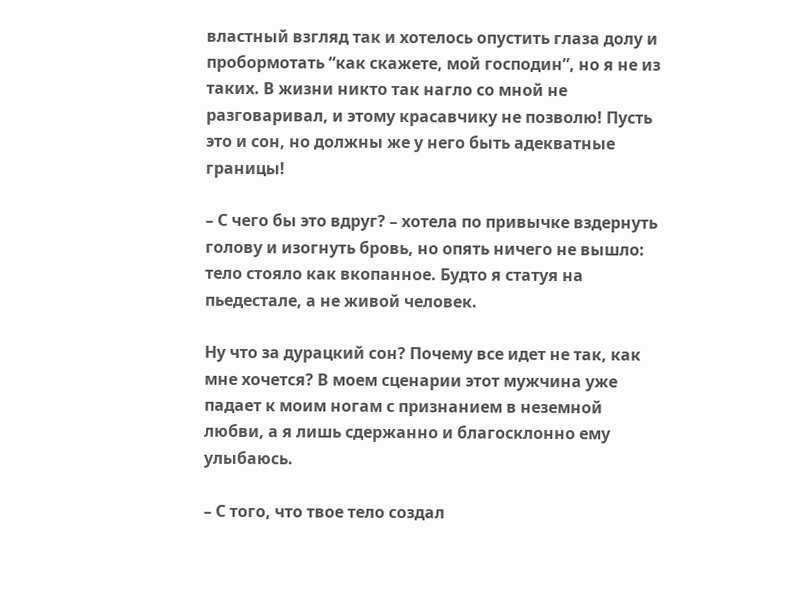властный взгляд так и хотелось опустить глаза долу и пробормотать “как скажете, мой господин”, но я не из таких. В жизни никто так нагло со мной не разговаривал, и этому красавчику не позволю! Пусть это и сон, но должны же у него быть адекватные границы!

– С чего бы это вдруг? – хотела по привычке вздернуть голову и изогнуть бровь, но опять ничего не вышло: тело стояло как вкопанное. Будто я статуя на пьедестале, а не живой человек.

Ну что за дурацкий сон? Почему все идет не так, как мне хочется? В моем сценарии этот мужчина уже падает к моим ногам с признанием в неземной любви, а я лишь сдержанно и благосклонно ему улыбаюсь.

– С того, что твое тело создал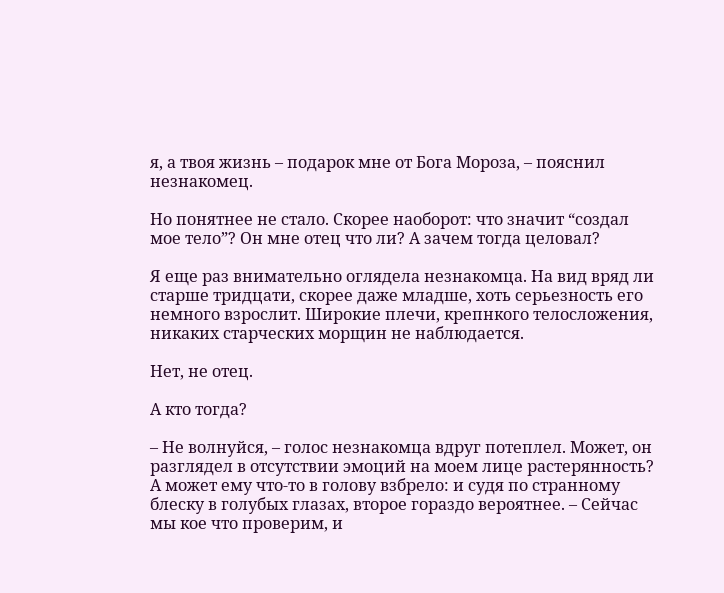я, а твоя жизнь – подарок мне от Бога Мороза, – пояснил незнакомец.

Но понятнее не стало. Скорее наоборот: что значит “создал мое тело”? Он мне отец что ли? А зачем тогда целовал?

Я еще раз внимательно оглядела незнакомца. На вид вряд ли старше тридцати, скорее даже младше, хоть серьезность его немного взрослит. Широкие плечи, крепнкого телосложения, никаких старческих морщин не наблюдается.

Нет, не отец.

А кто тогда?

– Не волнуйся, – голос незнакомца вдруг потеплел. Может, он разглядел в отсутствии эмоций на моем лице растерянность? А может ему что-то в голову взбрело: и судя по странному блеску в голубых глазах, второе гораздо вероятнее. – Сейчас мы кое что проверим, и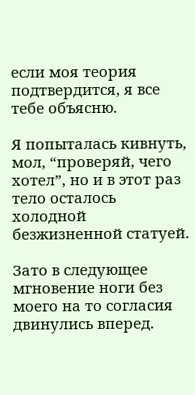если моя теория подтвердится, я все тебе объясню.

Я попыталась кивнуть, мол, “проверяй, чего хотел”, но и в этот раз тело осталось холодной безжизненной статуей.

Зато в следующее мгновение ноги без моего на то согласия двинулись вперед.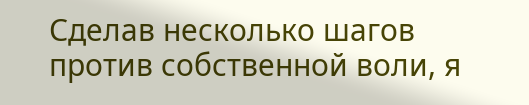Сделав несколько шагов против собственной воли, я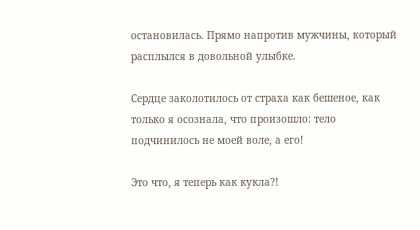остановилась. Прямо напротив мужчины, который расплылся в довольной улыбке.

Сердце заколотилось от страха как бешеное, как только я осознала, что произошло: тело подчинилось не моей воле, а его!

Это что, я теперь как кукла?!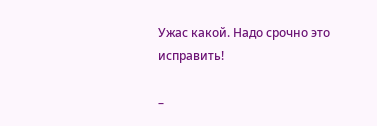Ужас какой. Надо срочно это исправить!

–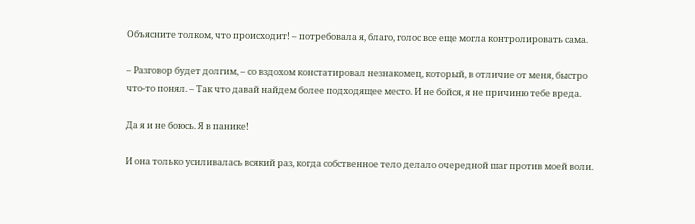Объясните толком, что происходит! – потребовала я, благо, голос все еще могла контролировать сама.

– Разговор будет долгим, – со вздохом констатировал незнакомец, который, в отличие от меня, быстро что-то понял. – Так что давай найдем более подходящее место. И не бойся, я не причиню тебе вреда.

Да я и не боюсь. Я в панике!

И она только усиливалась всякий раз, когда собственное тело делало очередной шаг против моей воли.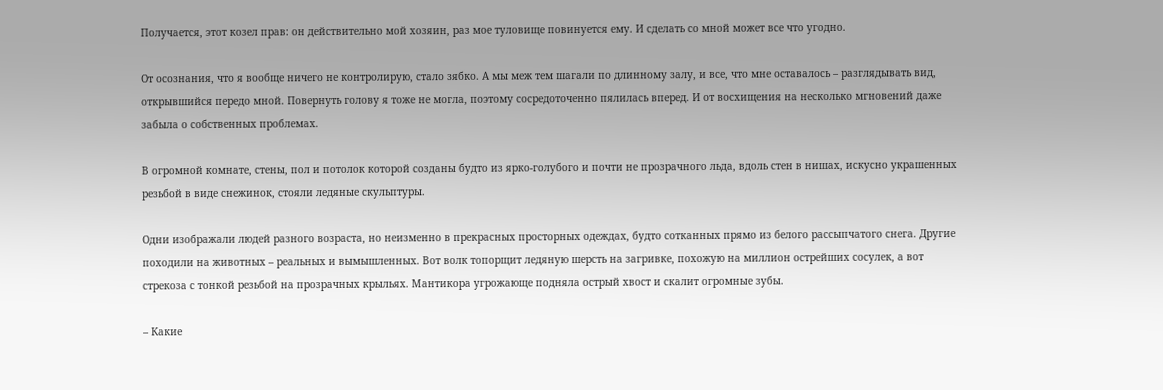Получается, этот козел прав: он действительно мой хозяин, раз мое туловище повинуется ему. И сделать со мной может все что угодно.

От осознания, что я вообще ничего не контролирую, стало зябко. А мы меж тем шагали по длинному залу, и все, что мне оставалось – разглядывать вид, открывшийся передо мной. Повернуть голову я тоже не могла, поэтому сосредоточенно пялилась вперед. И от восхищения на несколько мгновений даже забыла о собственных проблемах.

В огромной комнате, стены, пол и потолок которой созданы будто из ярко-голубого и почти не прозрачного льда, вдоль стен в нишах, искусно украшенных резьбой в виде снежинок, стояли ледяные скульптуры.

Одни изображали людей разного возраста, но неизменно в прекрасных просторных одеждах, будто сотканных прямо из белого рассыпчатого снега. Другие походили на животных – реальных и вымышленных. Вот волк топорщит ледяную шерсть на загривке, похожую на миллион острейших сосулек, а вот стрекоза с тонкой резьбой на прозрачных крыльях. Мантикора угрожающе подняла острый хвост и скалит огромные зубы.

– Какие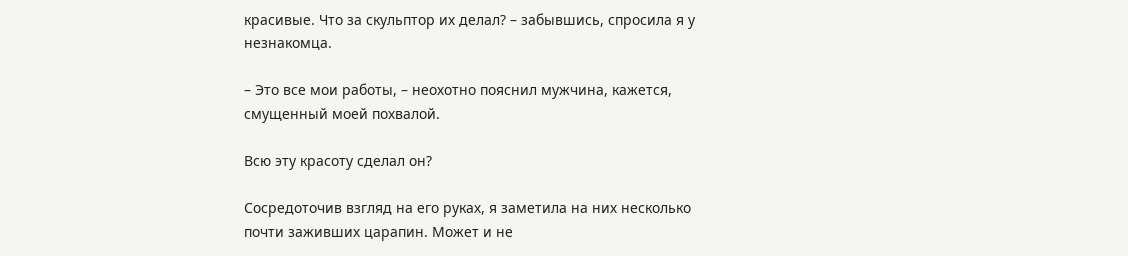красивые. Что за скульптор их делал? – забывшись, спросила я у незнакомца.

– Это все мои работы, – неохотно пояснил мужчина, кажется, смущенный моей похвалой.

Всю эту красоту сделал он?

Сосредоточив взгляд на его руках, я заметила на них несколько почти заживших царапин. Может и не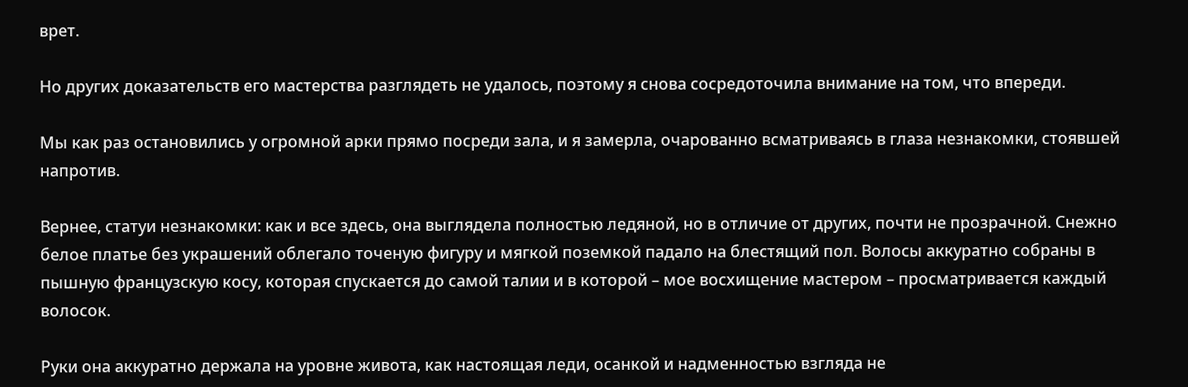врет.

Но других доказательств его мастерства разглядеть не удалось, поэтому я снова сосредоточила внимание на том, что впереди.

Мы как раз остановились у огромной арки прямо посреди зала, и я замерла, очарованно всматриваясь в глаза незнакомки, стоявшей напротив.

Вернее, статуи незнакомки: как и все здесь, она выглядела полностью ледяной, но в отличие от других, почти не прозрачной. Снежно белое платье без украшений облегало точеную фигуру и мягкой поземкой падало на блестящий пол. Волосы аккуратно собраны в пышную французскую косу, которая спускается до самой талии и в которой – мое восхищение мастером – просматривается каждый волосок.

Руки она аккуратно держала на уровне живота, как настоящая леди, осанкой и надменностью взгляда не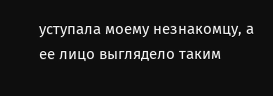уступала моему незнакомцу, а ее лицо выглядело таким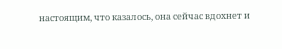настоящим, что казалось, она сейчас вдохнет и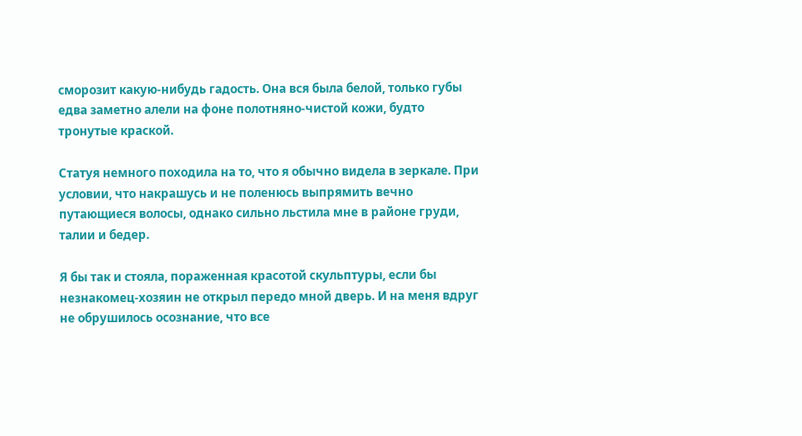сморозит какую-нибудь гадость. Она вся была белой, только губы едва заметно алели на фоне полотняно-чистой кожи, будто тронутые краской.

Статуя немного походила на то, что я обычно видела в зеркале. При условии, что накрашусь и не поленюсь выпрямить вечно путающиеся волосы, однако сильно льстила мне в районе груди, талии и бедер.

Я бы так и стояла, пораженная красотой скульптуры, если бы незнакомец-хозяин не открыл передо мной дверь. И на меня вдруг не обрушилось осознание, что все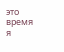это время я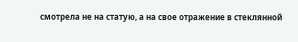смотрела не на статую, а на свое отражение в стеклянной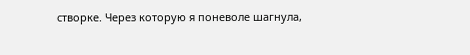створке. Через которую я поневоле шагнула,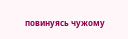повинуясь чужому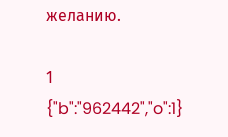желанию.

1
{"b":"962442","o":1}